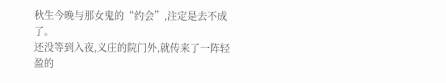秋生今晚与那女鬼的“约会”,注定是去不成了。
还没等到入夜,义庄的院门外,就传来了一阵轻盈的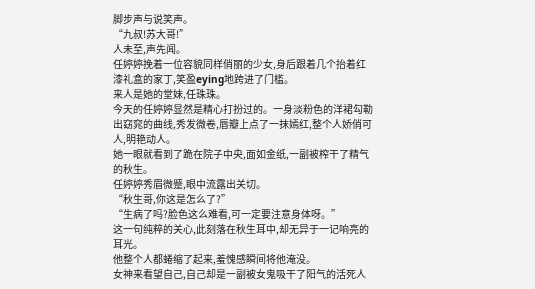脚步声与说笑声。
“九叔!苏大哥!”
人未至,声先闻。
任婷婷挽着一位容貌同样俏丽的少女,身后跟着几个抬着红漆礼盒的家丁,笑盈eying地跨进了门槛。
来人是她的堂妹,任珠珠。
今天的任婷婷显然是精心打扮过的。一身淡粉色的洋裙勾勒出窈窕的曲线,秀发微卷,唇瓣上点了一抹嫣红,整个人娇俏可人,明艳动人。
她一眼就看到了跪在院子中央,面如金纸,一副被榨干了精气的秋生。
任婷婷秀眉微蹙,眼中流露出关切。
“秋生哥,你这是怎么了?”
“生病了吗?脸色这么难看,可一定要注意身体呀。”
这一句纯粹的关心,此刻落在秋生耳中,却无异于一记响亮的耳光。
他整个人都蜷缩了起来,羞愧感瞬间将他淹没。
女神来看望自己,自己却是一副被女鬼吸干了阳气的活死人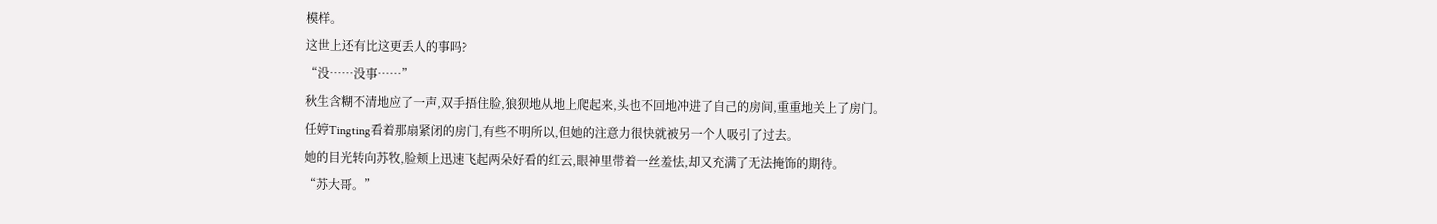模样。
这世上还有比这更丢人的事吗?
“没……没事……”
秋生含糊不清地应了一声,双手捂住脸,狼狈地从地上爬起来,头也不回地冲进了自己的房间,重重地关上了房门。
任婷Tingting看着那扇紧闭的房门,有些不明所以,但她的注意力很快就被另一个人吸引了过去。
她的目光转向苏牧,脸颊上迅速飞起两朵好看的红云,眼神里带着一丝羞怯,却又充满了无法掩饰的期待。
“苏大哥。”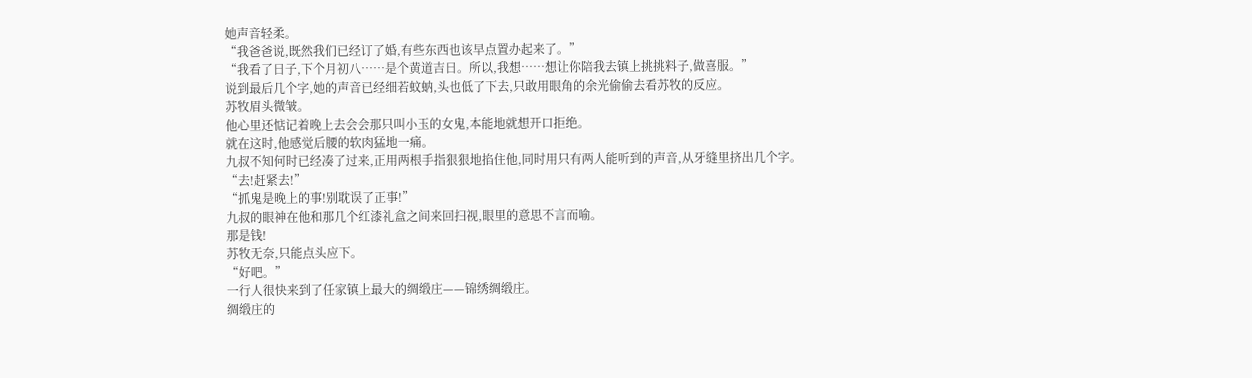她声音轻柔。
“我爸爸说,既然我们已经订了婚,有些东西也该早点置办起来了。”
“我看了日子,下个月初八……是个黄道吉日。所以,我想……想让你陪我去镇上挑挑料子,做喜服。”
说到最后几个字,她的声音已经细若蚊蚋,头也低了下去,只敢用眼角的余光偷偷去看苏牧的反应。
苏牧眉头微皱。
他心里还惦记着晚上去会会那只叫小玉的女鬼,本能地就想开口拒绝。
就在这时,他感觉后腰的软肉猛地一痛。
九叔不知何时已经凑了过来,正用两根手指狠狠地掐住他,同时用只有两人能听到的声音,从牙缝里挤出几个字。
“去!赶紧去!”
“抓鬼是晚上的事!别耽误了正事!”
九叔的眼神在他和那几个红漆礼盒之间来回扫视,眼里的意思不言而喻。
那是钱!
苏牧无奈,只能点头应下。
“好吧。”
一行人很快来到了任家镇上最大的绸缎庄——锦绣绸缎庄。
绸缎庄的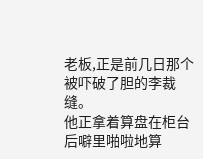老板,正是前几日那个被吓破了胆的李裁缝。
他正拿着算盘在柜台后噼里啪啦地算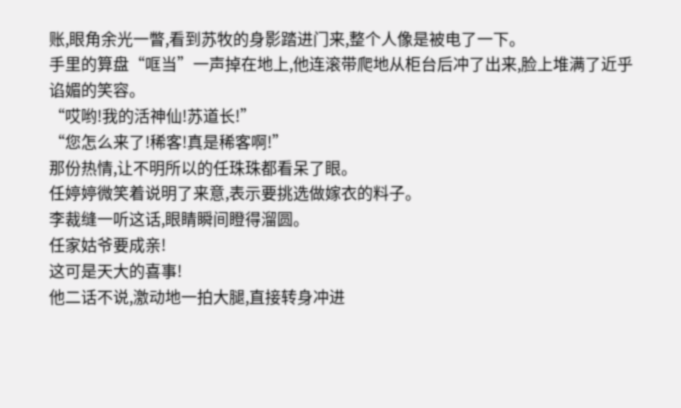账,眼角余光一瞥,看到苏牧的身影踏进门来,整个人像是被电了一下。
手里的算盘“哐当”一声掉在地上,他连滚带爬地从柜台后冲了出来,脸上堆满了近乎谄媚的笑容。
“哎哟!我的活神仙!苏道长!”
“您怎么来了!稀客!真是稀客啊!”
那份热情,让不明所以的任珠珠都看呆了眼。
任婷婷微笑着说明了来意,表示要挑选做嫁衣的料子。
李裁缝一听这话,眼睛瞬间瞪得溜圆。
任家姑爷要成亲!
这可是天大的喜事!
他二话不说,激动地一拍大腿,直接转身冲进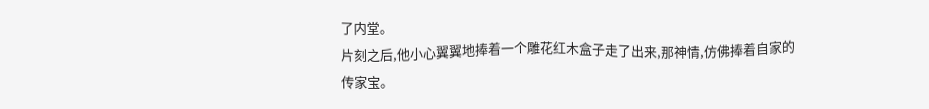了内堂。
片刻之后,他小心翼翼地捧着一个雕花红木盒子走了出来,那神情,仿佛捧着自家的传家宝。